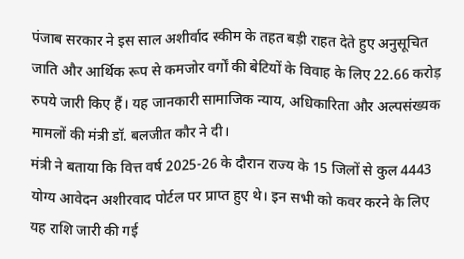पंजाब सरकार ने इस साल अशीर्वाद स्कीम के तहत बड़ी राहत देते हुए अनुसूचित जाति और आर्थिक रूप से कमजोर वर्गों की बेटियों के विवाह के लिए 22.66 करोड़ रुपये जारी किए हैं। यह जानकारी सामाजिक न्याय, अधिकारिता और अल्पसंख्यक मामलों की मंत्री डॉ. बलजीत कौर ने दी।
मंत्री ने बताया कि वित्त वर्ष 2025-26 के दौरान राज्य के 15 जिलों से कुल 4443 योग्य आवेदन अशीरवाद पोर्टल पर प्राप्त हुए थे। इन सभी को कवर करने के लिए यह राशि जारी की गई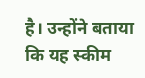है। उन्होंने बताया कि यह स्कीम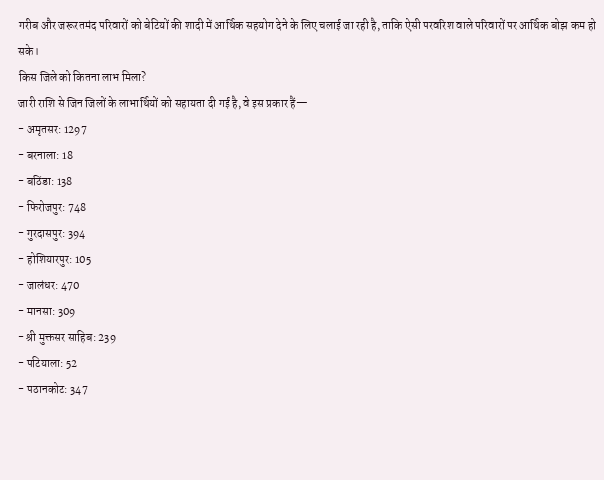गरीब और जरूरतमंद परिवारों को बेटियों की शादी में आर्थिक सहयोग देने के लिए चलाई जा रही है, ताकि ऐसी परवरिश वाले परिवारों पर आर्थिक बोझ कम हो सके।
किस जिले को कितना लाभ मिला?
जारी राशि से जिन जिलों के लाभार्थियों को सहायता दी गई है, वे इस प्रकार हैं—
- अमृतसर: 1297
- बरनाला: 18
- बठिंडा: 138
- फिरोजपुर: 748
- गुरदासपुर: 394
- होशियारपुर: 105
- जालंधर: 470
- मानसा: 309
- श्री मुक्तसर साहिब: 239
- पटियाला: 52
- पठानकोट: 347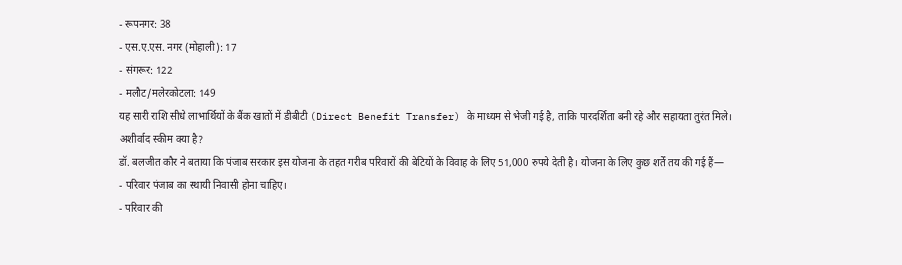- रूपनगर: 38
- एस.ए.एस. नगर (मोहाली): 17
- संगरूर: 122
- मलौट/मलेरकोटला: 149
यह सारी राशि सीधे लाभार्थियों के बैंक खातों में डीबीटी (Direct Benefit Transfer) के माध्यम से भेजी गई है, ताकि पारदर्शिता बनी रहे और सहायता तुरंत मिले।
अशीर्वाद स्कीम क्या है?
डॉ. बलजीत कौर ने बताया कि पंजाब सरकार इस योजना के तहत गरीब परिवारों की बेटियों के विवाह के लिए 51,000 रुपये देती है। योजना के लिए कुछ शर्तें तय की गई हैं—
- परिवार पंजाब का स्थायी निवासी होना चाहिए।
- परिवार की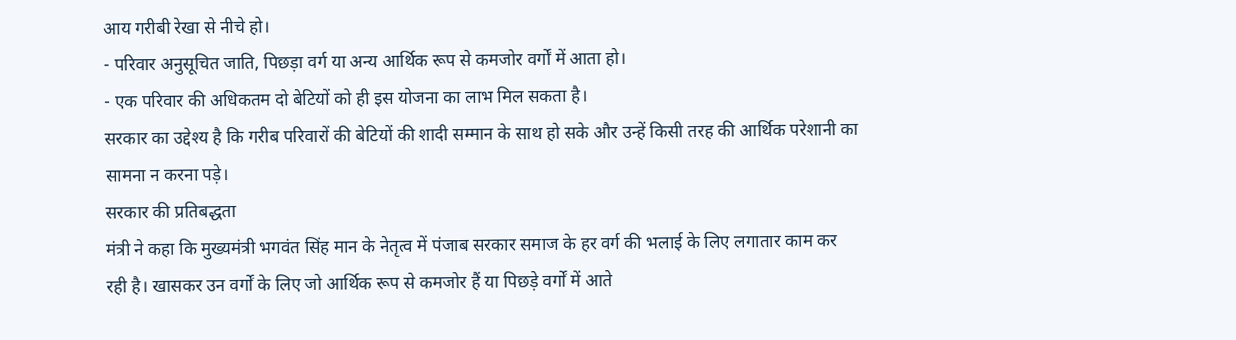आय गरीबी रेखा से नीचे हो।
- परिवार अनुसूचित जाति, पिछड़ा वर्ग या अन्य आर्थिक रूप से कमजोर वर्गों में आता हो।
- एक परिवार की अधिकतम दो बेटियों को ही इस योजना का लाभ मिल सकता है।
सरकार का उद्देश्य है कि गरीब परिवारों की बेटियों की शादी सम्मान के साथ हो सके और उन्हें किसी तरह की आर्थिक परेशानी का सामना न करना पड़े।
सरकार की प्रतिबद्धता
मंत्री ने कहा कि मुख्यमंत्री भगवंत सिंह मान के नेतृत्व में पंजाब सरकार समाज के हर वर्ग की भलाई के लिए लगातार काम कर रही है। खासकर उन वर्गों के लिए जो आर्थिक रूप से कमजोर हैं या पिछड़े वर्गों में आते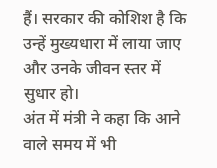हैं। सरकार की कोशिश है कि उन्हें मुख्यधारा में लाया जाए और उनके जीवन स्तर में सुधार हो।
अंत में मंत्री ने कहा कि आने वाले समय में भी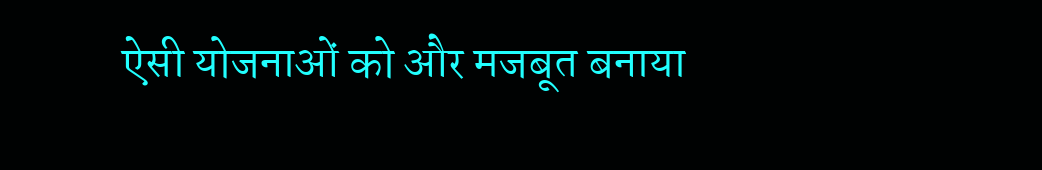ऐसी योजनाओं को और मजबूत बनाया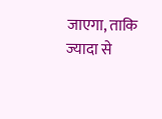जाएगा, ताकि ज्यादा से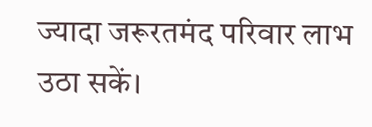ज्यादा जरूरतमंद परिवार लाभ उठा सकें।